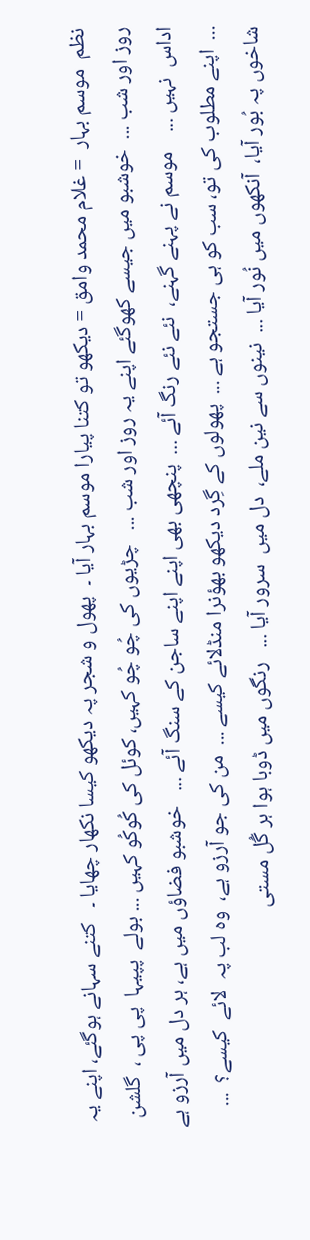نظم  موسم بہار  = غلام محمد وامق = دیکھو تو کتنا پیارا موسم بہار آیا ۔  پھول و شجر پہ دیکھو کیسا نکھار چھایا ۔   کتنے سہانے ہوگئے، اپنے یہ روز اور شب ...  خوشبو میں جیسے کھوگئے اپنے یہ روز اور شب ...   چڑیوں کی چُو چُو کہیں، کوئل کی کُوکُو کہیں ... بولے  پپیہا  پی پی ،  گلشن  اداس  نہیں ...    موسم نے پہنے گہنے،  نئے نئے رنگ آئے ...  پنچھی بھی اپنے اپنے ساجن کے سنگ آئے ...   خوشبو فضاؤں میں ہے، ہر دل میں آرزو ہے ...  اپنے مطلوب کی تو، سب کو ہی جستجو ہے ...  پھولوں کے گِرد دیکھو بھؤنرا منڈلائے کیسے ...  من کی جو آرزو ہے،  وہ لب پہ  لائے  کیسے؟  ...   شاخوں پہ بُور آیا،  آنکھوں میں نُور آیا ...  نینوں سے نین ملے،  دل میں  سرور آیا ...   رنگوں میں ڈوبا ہوا ہر گُل مستی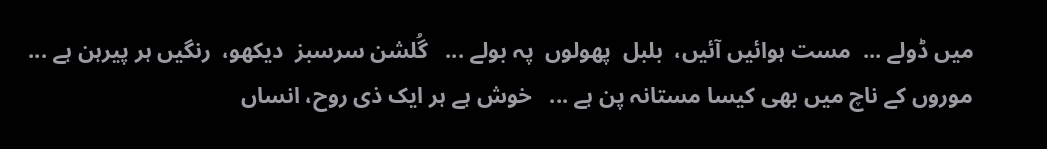میں ڈولے ...  مست ہوائیں آئیں،  بلبل  پھولوں  پہ بولے ...   گُلشن سرسبز  دیکھو،  رنگیں ہر پیرہن ہے ...  موروں کے ناچ میں بھی کیسا مستانہ پن ہے ...   خوش ہے ہر ایک ذی روح، انساں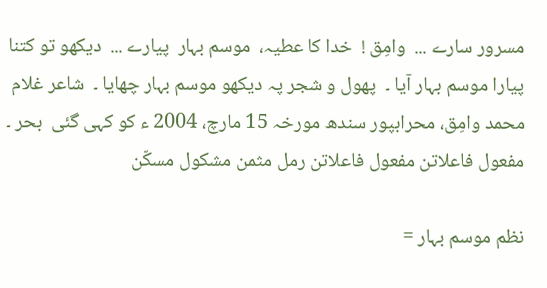مسرور سارے ...  وامِق !  خدا کا عطیہ،  موسم بہار  پیارے ...  دیکھو تو کتنا پیارا موسم بہار آیا ۔  پھول و شجر پہ دیکھو موسم بہار چھایا ۔  شاعر غلام محمد وامِق، محرابپور سندھ مورخہ 15 مارچ، 2004 ء کو کہی گئی  بحر ۔ مفعول فاعلاتن مفعول فاعلاتن رمل مثمن مشکول مسکّن

نظم موسم بہار =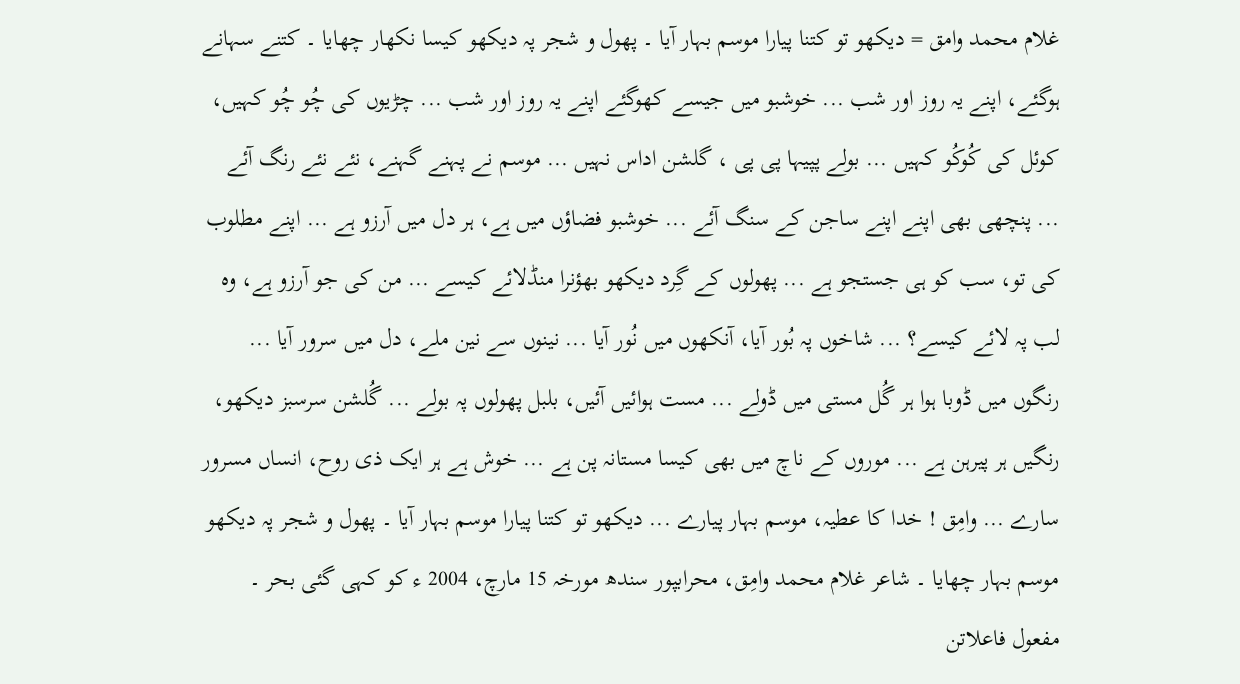غلام محمد وامق = دیکھو تو کتنا پیارا موسم بہار آیا ۔ پھول و شجر پہ دیکھو کیسا نکھار چھایا ۔ کتنے سہانے ہوگئے، اپنے یہ روز اور شب ... خوشبو میں جیسے کھوگئے اپنے یہ روز اور شب ... چڑیوں کی چُو چُو کہیں، کوئل کی کُوکُو کہیں ... بولے پپیہا پی پی ، گلشن اداس نہیں ... موسم نے پہنے گہنے، نئے نئے رنگ آئے ... پنچھی بھی اپنے اپنے ساجن کے سنگ آئے ... خوشبو فضاؤں میں ہے، ہر دل میں آرزو ہے ... اپنے مطلوب کی تو، سب کو ہی جستجو ہے ... پھولوں کے گِرد دیکھو بھؤنرا منڈلائے کیسے ... من کی جو آرزو ہے، وہ لب پہ لائے کیسے؟ ... شاخوں پہ بُور آیا، آنکھوں میں نُور آیا ... نینوں سے نین ملے، دل میں سرور آیا ... رنگوں میں ڈوبا ہوا ہر گُل مستی میں ڈولے ... مست ہوائیں آئیں، بلبل پھولوں پہ بولے ... گُلشن سرسبز دیکھو، رنگیں ہر پیرہن ہے ... موروں کے ناچ میں بھی کیسا مستانہ پن ہے ... خوش ہے ہر ایک ذی روح، انساں مسرور سارے ... وامِق ! خدا کا عطیہ، موسم بہار پیارے ... دیکھو تو کتنا پیارا موسم بہار آیا ۔ پھول و شجر پہ دیکھو موسم بہار چھایا ۔ شاعر غلام محمد وامِق، محرابپور سندھ مورخہ 15 مارچ، 2004 ء کو کہی گئی بحر ۔ مفعول فاعلاتن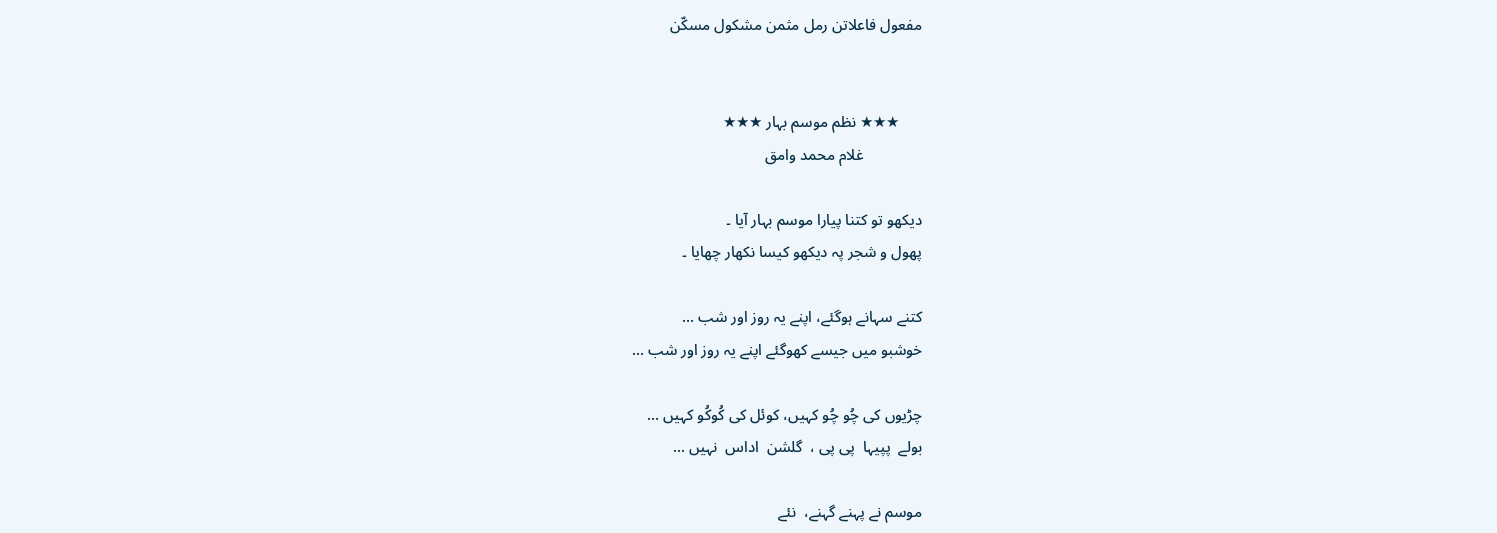مفعول فاعلاتن رمل مثمن مشکول مسکّن


      ★★★ نظم موسم بہار ★★★
               غلام محمد وامق

دیکھو تو کتنا پیارا موسم بہار آیا ۔
پھول و شجر پہ دیکھو کیسا نکھار چھایا ۔

کتنے سہانے ہوگئے، اپنے یہ روز اور شب ...
خوشبو میں جیسے کھوگئے اپنے یہ روز اور شب ...

چڑیوں کی چُو چُو کہیں، کوئل کی کُوکُو کہیں ...
بولے  پپیہا  پی پی ،  گلشن  اداس  نہیں ...

موسم نے پہنے گہنے،  نئے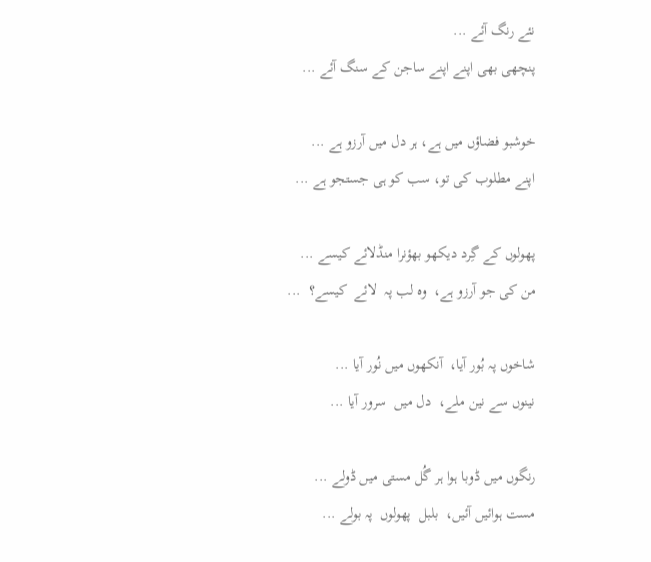نئے رنگ آئے ...
پنچھی بھی اپنے اپنے ساجن کے سنگ آئے ...

خوشبو فضاؤں میں ہے، ہر دل میں آرزو ہے ...
اپنے مطلوب کی تو، سب کو ہی جستجو ہے ...

پھولوں کے گِرد دیکھو بھؤنرا منڈلائے کیسے ...
من کی جو آرزو ہے،  وہ لب پہ  لائے  کیسے؟  ...

شاخوں پہ بُور آیا،  آنکھوں میں نُور آیا ...
نینوں سے نین ملے،  دل میں  سرور آیا ...

رنگوں میں ڈوبا ہوا ہر گُل مستی میں ڈولے ...
مست ہوائیں آئیں،  بلبل  پھولوں  پہ بولے ...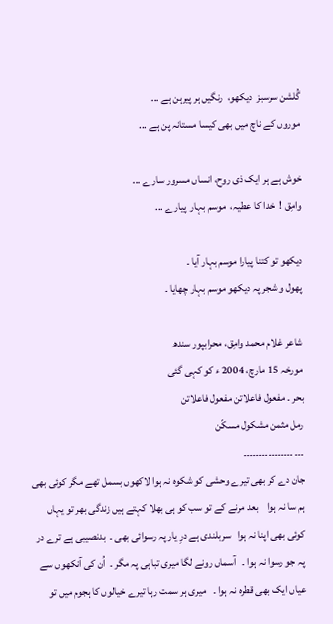گُلشن سرسبز  دیکھو،  رنگیں ہر پیرہن ہے ...
موروں کے ناچ میں بھی کیسا مستانہ پن ہے ...

خوش ہے ہر ایک ذی روح، انساں مسرور سارے ...
وامِق !  خدا کا عطیہ،  موسم بہار  پیارے ...

دیکھو تو کتنا پیارا موسم بہار آیا ۔
پھول و شجر پہ دیکھو موسم بہار چھایا ۔

شاعر غلام محمد وامِق، محرابپور سندھ
مورخہ 15 مارچ، 2004 ء کو کہی گئی
بحر ۔ مفعول فاعلاتن مفعول فاعلاتن
رمل مثمن مشکول مسکّن
۔۔۔ ۔۔۔۔۔۔۔۔۔۔۔۔۔۔۔۔
جان دے کر بھی تیرے وحشی کو شکوہ نہ ہوا لاکھوں بسمل تھے مگر کوئی بھی ہم سا نہ ہوا    بعد مرنے کے تو سب کو ہی بھلا کہتے ہیں زندگی بھر تو یہاں کوئی بھی اپنا نہ ہوا   سربلندی ہے درِ یار پہ رسوائی بھی ۔  بدنصیبی ہے ترے در پہ جو رسوا نہ ہوا ۔   آسماں رونے لگا میری تباہی پہ مگر ۔  اُن کی آنکھوں سے عیاں ایک بھی قطرہ نہ ہوا ۔   میری ہر سمت رہا تیرے خیالوں کا ہجوم میں تو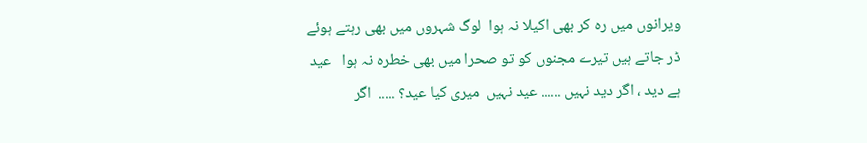ویرانوں میں رہ کر بھی اکیلا نہ ہوا  لوگ شہروں میں بھی رہتے ہوئے ڈر جاتے ہیں تیرے مجنوں کو تو صحرا میں بھی خطرہ نہ ہوا   عید ہے دید ، اگر دید نہیں ...... عید نہیں  میری کیا عید؟ .....  اگر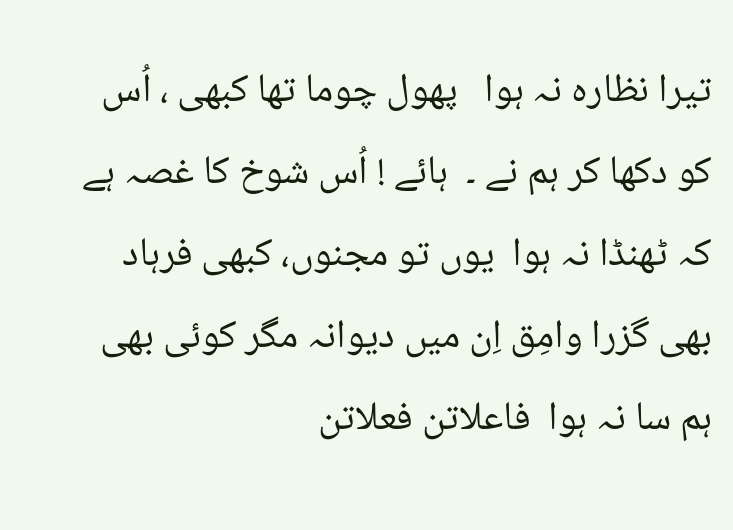تیرا نظارہ نہ ہوا   پھول چوما تھا کبھی ، اُس کو دکھا کر ہم نے ۔  ہائے ! اُس شوخ کا غصہ ہے کہ ٹھنڈا نہ ہوا  یوں تو مجنوں، کبھی فرہاد بھی گزرا وامِق اِن میں دیوانہ مگر کوئی بھی ہم سا نہ ہوا  فاعلاتن فعلاتن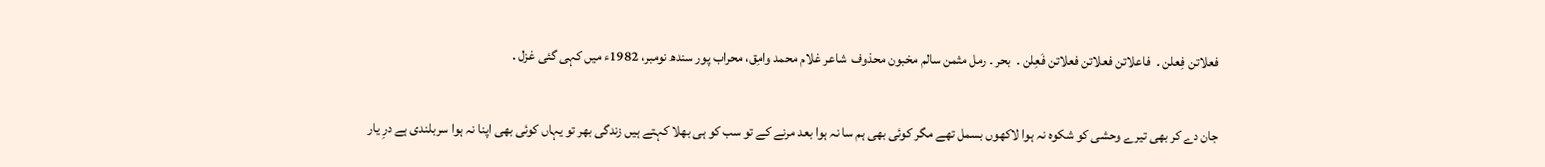فعلاتن فِعلن ۔  فاعلاتن فعلاتن فعلاتن فَعِلن ۔  بحر ۔ رمل مثمن سالم مخبون محذوف  شاعر غلام محمد وامِق، محراب پور سندھ نومبر، 1982ء میں کہی گئی غزل .

جان دے کر بھی تیرے وحشی کو شکوہ نہ ہوا لاکھوں بسمل تھے مگر کوئی بھی ہم سا نہ ہوا بعد مرنے کے تو سب کو ہی بھلا کہتے ہیں زندگی بھر تو یہاں کوئی بھی اپنا نہ ہوا سربلندی ہے درِ یار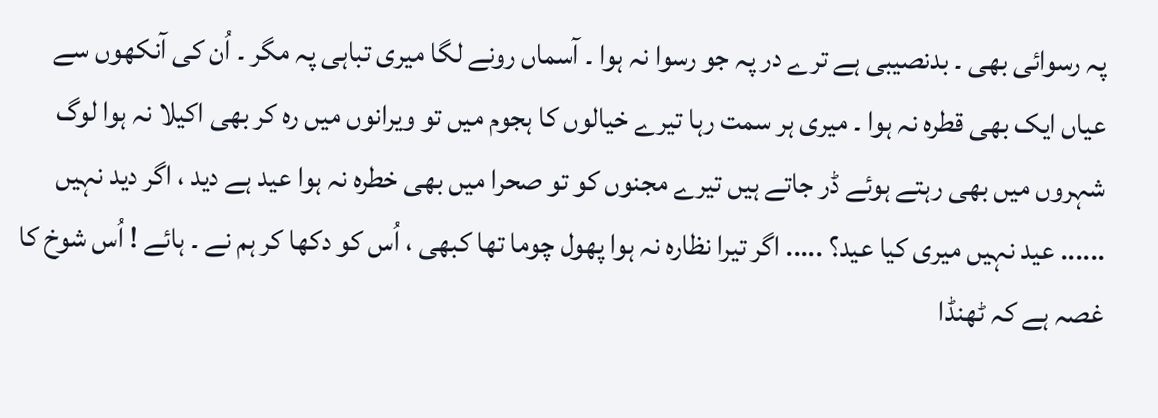پہ رسوائی بھی ۔ بدنصیبی ہے ترے در پہ جو رسوا نہ ہوا ۔ آسماں رونے لگا میری تباہی پہ مگر ۔ اُن کی آنکھوں سے عیاں ایک بھی قطرہ نہ ہوا ۔ میری ہر سمت رہا تیرے خیالوں کا ہجوم میں تو ویرانوں میں رہ کر بھی اکیلا نہ ہوا لوگ شہروں میں بھی رہتے ہوئے ڈر جاتے ہیں تیرے مجنوں کو تو صحرا میں بھی خطرہ نہ ہوا عید ہے دید ، اگر دید نہیں ...... عید نہیں میری کیا عید؟ ..... اگر تیرا نظارہ نہ ہوا پھول چوما تھا کبھی ، اُس کو دکھا کر ہم نے ۔ ہائے ! اُس شوخ کا غصہ ہے کہ ٹھنڈا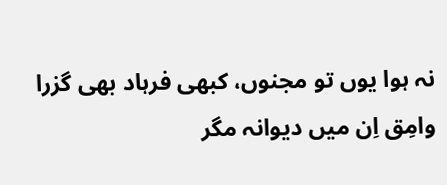نہ ہوا یوں تو مجنوں، کبھی فرہاد بھی گزرا وامِق اِن میں دیوانہ مگر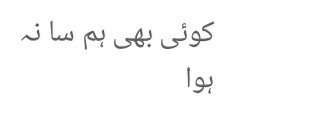کوئی بھی ہم سا نہ ہوا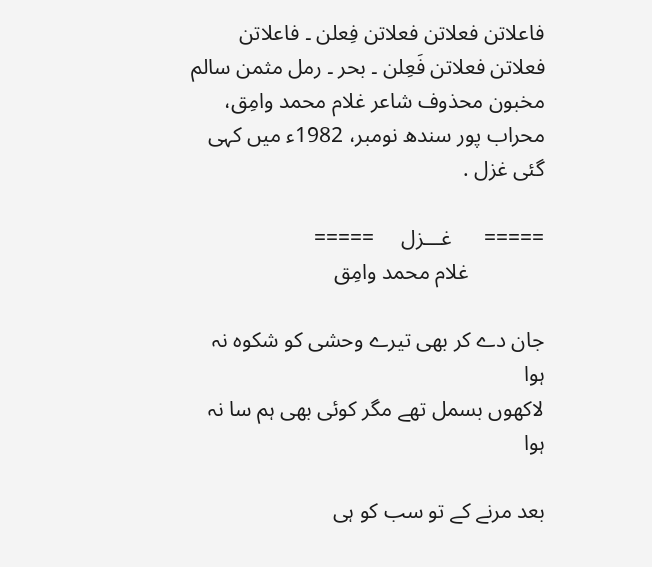فاعلاتن فعلاتن فعلاتن فِعلن ۔ فاعلاتن فعلاتن فعلاتن فَعِلن ۔ بحر ۔ رمل مثمن سالم مخبون محذوف شاعر غلام محمد وامِق، محراب پور سندھ نومبر، 1982ء میں کہی گئی غزل .

=====      غـــزل     =====
              غلام محمد وامِق

جان دے کر بھی تیرے وحشی کو شکوہ نہ ہوا
لاکھوں بسمل تھے مگر کوئی بھی ہم سا نہ ہوا

بعد مرنے کے تو سب کو ہی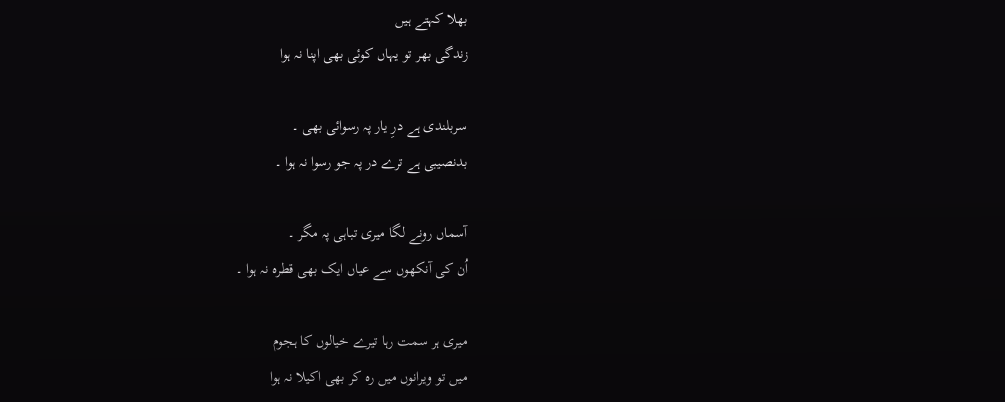بھلا کہتے ہیں
زندگی بھر تو یہاں کوئی بھی اپنا نہ ہوا

سربلندی ہے درِ یار پہ رسوائی بھی ۔
بدنصیبی ہے ترے در پہ جو رسوا نہ ہوا ۔

آسماں رونے لگا میری تباہی پہ مگر ۔
اُن کی آنکھوں سے عیاں ایک بھی قطرہ نہ ہوا ۔

میری ہر سمت رہا تیرے خیالوں کا ہجوم
میں تو ویرانوں میں رہ کر بھی اکیلا نہ ہوا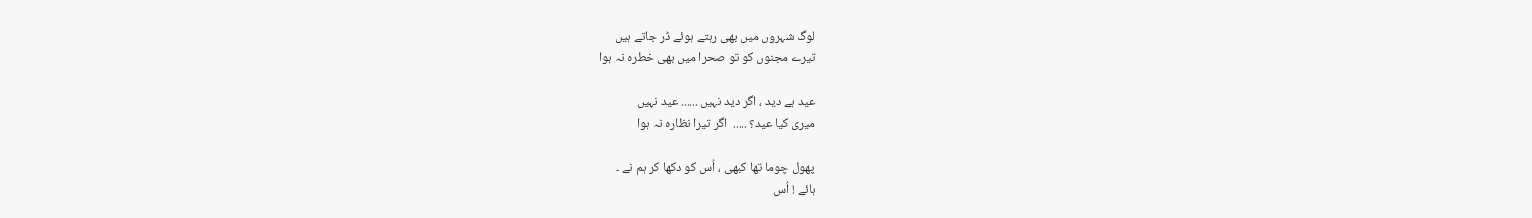لوگ شہروں میں بھی رہتے ہوئے ڈر جاتے ہیں
تیرے مجنوں کو تو صحرا میں بھی خطرہ نہ ہوا

عید ہے دید ، اگر دید نہیں ...... عید نہیں
میری کیا عید؟ .....  اگر تیرا نظارہ نہ ہوا

پھول چوما تھا کبھی ، اُس کو دکھا کر ہم نے ۔
ہائے ! اُس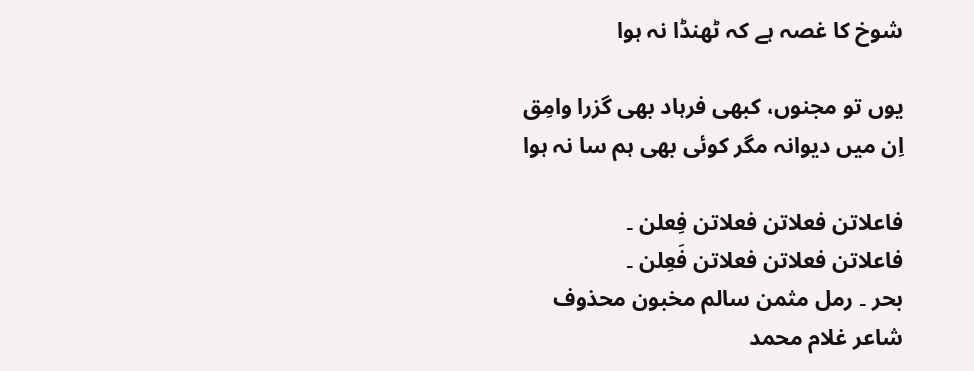شوخ کا غصہ ہے کہ ٹھنڈا نہ ہوا

یوں تو مجنوں، کبھی فرہاد بھی گزرا وامِق
اِن میں دیوانہ مگر کوئی بھی ہم سا نہ ہوا

فاعلاتن فعلاتن فعلاتن فِعلن ۔
فاعلاتن فعلاتن فعلاتن فَعِلن ۔
بحر ۔ رمل مثمن سالم مخبون محذوف
شاعر غلام محمد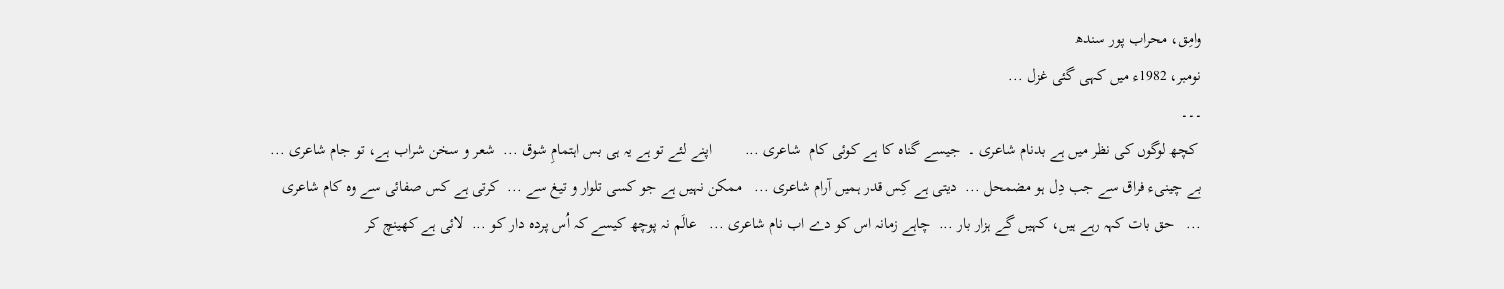وامِق، محراب پور سندھ
نومبر، 1982ء میں کہی گئی غزل ...
۔۔۔
 کچھ لوگوں کی نظر میں ہے بدنام شاعری ۔  جیسے گناہ کا ہے کوئی کام  شاعری ...        اپنے لئے تو ہے یہ ہی بس اہتمامِ شوق ...  شعر و سخن شراب ہے، تو جام شاعری ...  بے چینیء فراق سے جب دِل ہو مضمحل ...  دیتی ہے کِس قدر ہمیں آرام شاعری ...   ممکن نہیں ہے جو کسی تلوار و تیغ سے ...  کرتی ہے کس صفائی سے وہ کام شاعری ...   حق بات کہہ رہے ہیں، کہیں گے ہزار بار ...  چاہے زمانہ اس کو دے اب نام شاعری ...   عالَم نہ پوچھ کیسے کہ اُس پردہ دار کو ...  لائی ہے کھینچ کر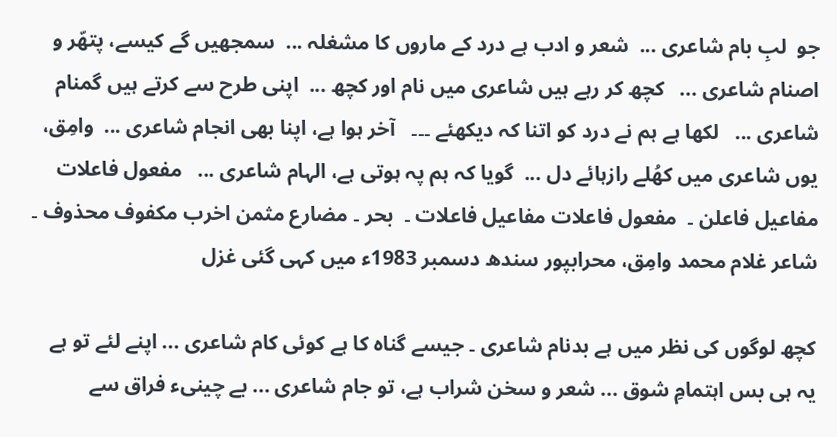جو  لبِ بام شاعری ...  شعر و ادب ہے درد کے ماروں کا مشغلہ ...  سمجھیں گے کیسے، پتھّر و اصنام شاعری ...   کچھ کر رہے ہیں شاعری میں نام اور کچھ ...  اپنی طرح سے کرتے ہیں گمنام شاعری ...   لکھا ہے ہم نے درد کو اتنا کہ دیکھئے ۔۔۔   آخر ہوا ہے، اپنا بھی انجام شاعری ...  وامِق، یوں شاعری میں کھُلے رازہائے دل ...  گویا کہ ہم پہ ہوتی ہے، الہام شاعری ...   مفعول فاعلات مفاعیل فاعلن ۔  مفعول فاعلات مفاعیل فاعلات ۔  بحر ۔ مضارع مثمن اخرب مکفوف محذوف ۔  شاعر غلام محمد وامِق، محرابپور سندھ دسمبر 1983ء میں کہی گئی غزل

کچھ لوگوں کی نظر میں ہے بدنام شاعری ۔ جیسے گناہ کا ہے کوئی کام شاعری ... اپنے لئے تو ہے یہ ہی بس اہتمامِ شوق ... شعر و سخن شراب ہے، تو جام شاعری ... بے چینیء فراق سے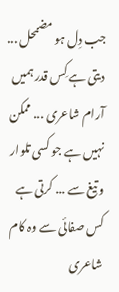جب دِل ہو مضمحل ... دیتی ہے کِس قدر ہمیں آرام شاعری ... ممکن نہیں ہے جو کسی تلوار و تیغ سے ... کرتی ہے کس صفائی سے وہ کام شاعری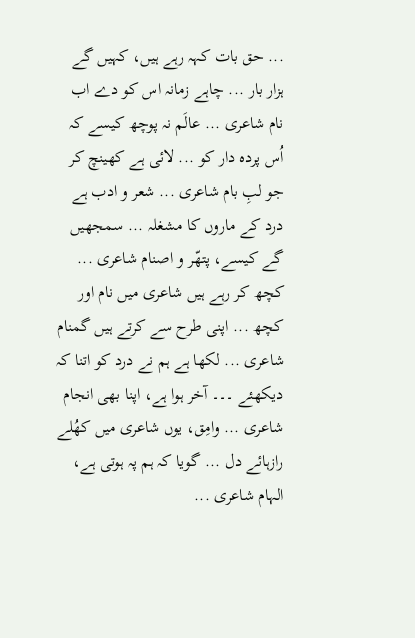... حق بات کہہ رہے ہیں، کہیں گے ہزار بار ... چاہے زمانہ اس کو دے اب نام شاعری ... عالَم نہ پوچھ کیسے کہ اُس پردہ دار کو ... لائی ہے کھینچ کر جو لبِ بام شاعری ... شعر و ادب ہے درد کے ماروں کا مشغلہ ... سمجھیں گے کیسے، پتھّر و اصنام شاعری ... کچھ کر رہے ہیں شاعری میں نام اور کچھ ... اپنی طرح سے کرتے ہیں گمنام شاعری ... لکھا ہے ہم نے درد کو اتنا کہ دیکھئے ۔۔۔ آخر ہوا ہے، اپنا بھی انجام شاعری ... وامِق، یوں شاعری میں کھُلے رازہائے دل ... گویا کہ ہم پہ ہوتی ہے، الہام شاعری ...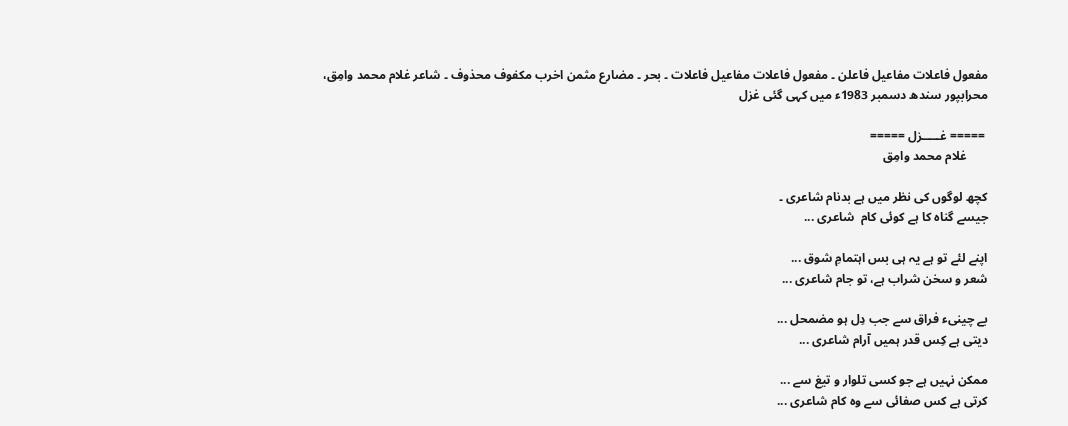مفعول فاعلات مفاعیل فاعلن ۔ مفعول فاعلات مفاعیل فاعلات ۔ بحر ۔ مضارع مثمن اخرب مکفوف محذوف ۔ شاعر غلام محمد وامِق، محرابپور سندھ دسمبر 1983ء میں کہی گئی غزل

 ===== غـــــزل =====
       غلام محمد وامِق

کچھ لوگوں کی نظر میں ہے بدنام شاعری ۔
جیسے گناہ کا ہے کوئی کام  شاعری ...

اپنے لئے تو ہے یہ ہی بس اہتمامِ شوق ...
شعر و سخن شراب ہے، تو جام شاعری ...

بے چینیء فراق سے جب دِل ہو مضمحل ...
دیتی ہے کِس قدر ہمیں آرام شاعری ...

ممکن نہیں ہے جو کسی تلوار و تیغ سے ...
کرتی ہے کس صفائی سے وہ کام شاعری ...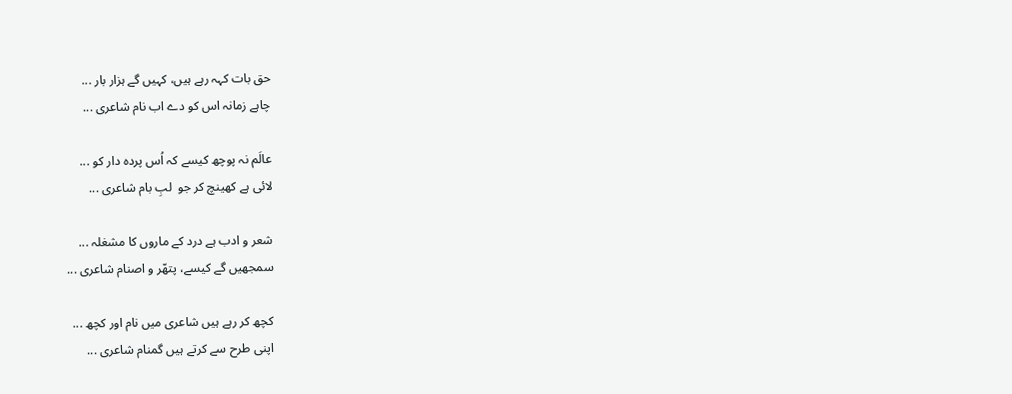حق بات کہہ رہے ہیں، کہیں گے ہزار بار ...
چاہے زمانہ اس کو دے اب نام شاعری ...

عالَم نہ پوچھ کیسے کہ اُس پردہ دار کو ...
لائی ہے کھینچ کر جو  لبِ بام شاعری ...

شعر و ادب ہے درد کے ماروں کا مشغلہ ...
سمجھیں گے کیسے، پتھّر و اصنام شاعری ...

کچھ کر رہے ہیں شاعری میں نام اور کچھ ...
اپنی طرح سے کرتے ہیں گمنام شاعری ...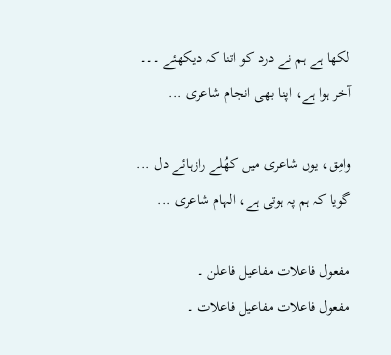لکھا ہے ہم نے درد کو اتنا کہ دیکھئے ۔۔۔
آخر ہوا ہے، اپنا بھی انجام شاعری ...

وامِق، یوں شاعری میں کھُلے رازہائے دل ...
گویا کہ ہم پہ ہوتی ہے، الہام شاعری ...

مفعول فاعلات مفاعیل فاعلن ۔
مفعول فاعلات مفاعیل فاعلات ۔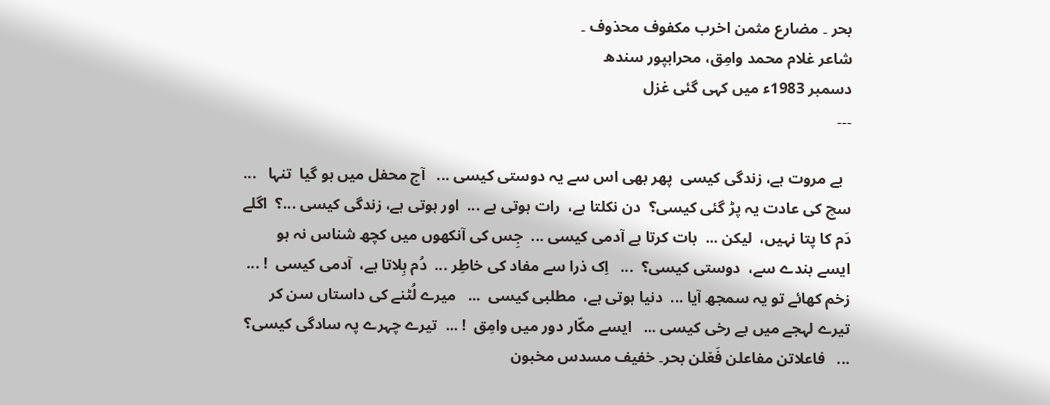بحر ۔ مضارع مثمن اخرب مکفوف محذوف ۔
شاعر غلام محمد وامِق، محرابپور سندھ
دسمبر 1983ء میں کہی گئی غزل
۔۔۔

  بے مروت ہے، زندگی کیسی  پھر بھی اس سے یہ دوستی کیسی ...   آج محفل میں ہو گیا  تنہا   ... سچ کی عادت یہ پڑ گئی کیسی؟  دن نکلتا ہے،  رات ہوتی ہے ...  اور ہوتی ہے، زندگی کیسی ...؟  اگلے دَم کا پتا نہیں،  لیکن ...  بات کرتا ہے آدمی کیسی ...  جِس کی آنکھوں میں کچھ شناس نہ ہو ایسے بندے سے،  دوستی کیسی؟  ...   اِک ذرا سے مفاد کی خاطِر ...  دُم ہِلاتا ہے،  آدمی کیسی  ! ...   زخم کھائے تو یہ سمجھ آیا ...  دنیا ہوتی ہے،  مطلبی کیسی  ...   میرے لُٹنے کی داستاں سن کر تیرے لہجے میں بے رخی کیسی ...   ایسے مکّار دور میں وامِق  ! ...  تیرے چہرے پہ سادگی کیسی؟ ...   فاعلاتن مفاعلن فَع٘لن بحر۔ خفیف مسدس مخبون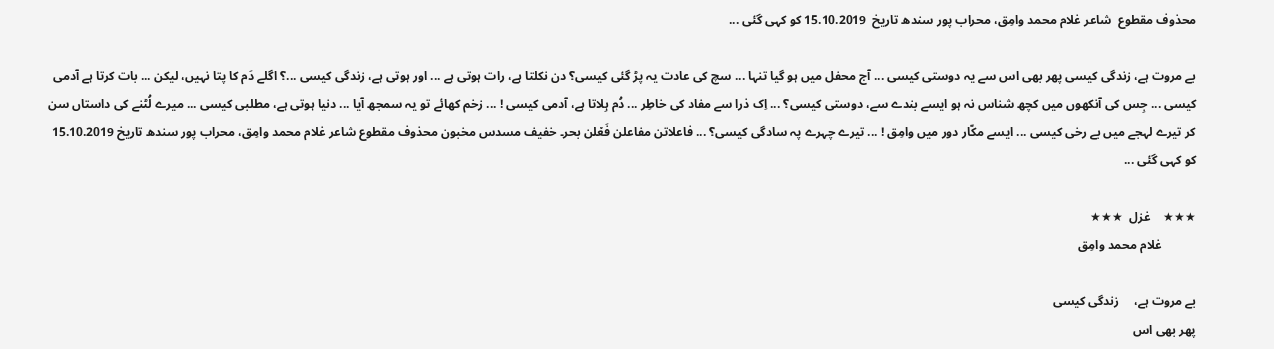محذوف مقطوع  شاعر غلام محمد وامِق، محراب پور سندھ تاریخ  15.10.2019 کو کہی گئی ...

بے مروت ہے، زندگی کیسی پھر بھی اس سے یہ دوستی کیسی ... آج محفل میں ہو گیا تنہا ... سچ کی عادت یہ پڑ گئی کیسی؟ دن نکلتا ہے، رات ہوتی ہے ... اور ہوتی ہے، زندگی کیسی ...؟ اگلے دَم کا پتا نہیں، لیکن ... بات کرتا ہے آدمی کیسی ... جِس کی آنکھوں میں کچھ شناس نہ ہو ایسے بندے سے، دوستی کیسی؟ ... اِک ذرا سے مفاد کی خاطِر ... دُم ہِلاتا ہے، آدمی کیسی ! ... زخم کھائے تو یہ سمجھ آیا ... دنیا ہوتی ہے، مطلبی کیسی ... میرے لُٹنے کی داستاں سن کر تیرے لہجے میں بے رخی کیسی ... ایسے مکّار دور میں وامِق ! ... تیرے چہرے پہ سادگی کیسی؟ ... فاعلاتن مفاعلن فَع٘لن بحر۔ خفیف مسدس مخبون محذوف مقطوع شاعر غلام محمد وامِق، محراب پور سندھ تاریخ 15.10.2019 کو کہی گئی ...

★★★    غزل  ★★★
           غلام محمد وامِق

بے مروت ہے،     زندگی کیسی
پھر بھی اس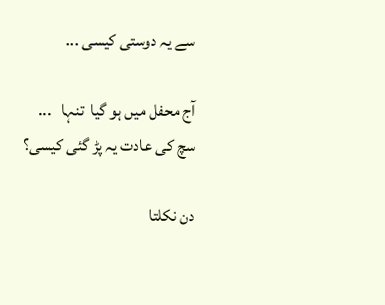سے یہ دوستی کیسی ...

آج محفل میں ہو گیا  تنہا   ...
سچ کی عادت یہ پڑ گئی کیسی؟

دن نکلتا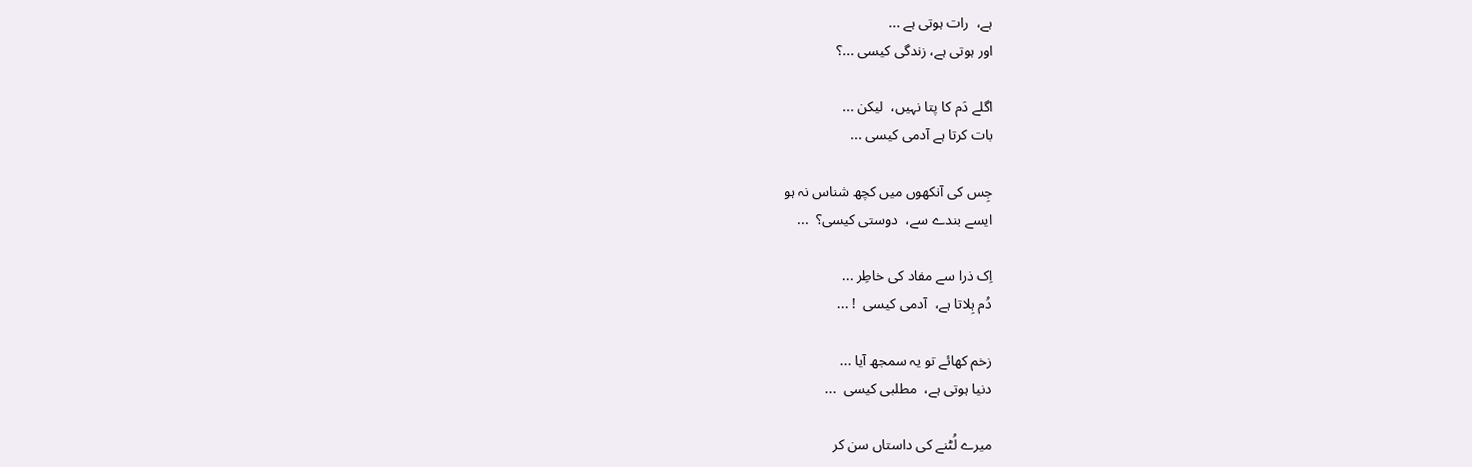ہے،  رات ہوتی ہے ...
اور ہوتی ہے، زندگی کیسی ...؟

اگلے دَم کا پتا نہیں،  لیکن ...
بات کرتا ہے آدمی کیسی ...

جِس کی آنکھوں میں کچھ شناس نہ ہو
ایسے بندے سے،  دوستی کیسی؟  ...

اِک ذرا سے مفاد کی خاطِر ...
دُم ہِلاتا ہے،  آدمی کیسی  ! ...

زخم کھائے تو یہ سمجھ آیا ...
دنیا ہوتی ہے،  مطلبی کیسی  ...

میرے لُٹنے کی داستاں سن کر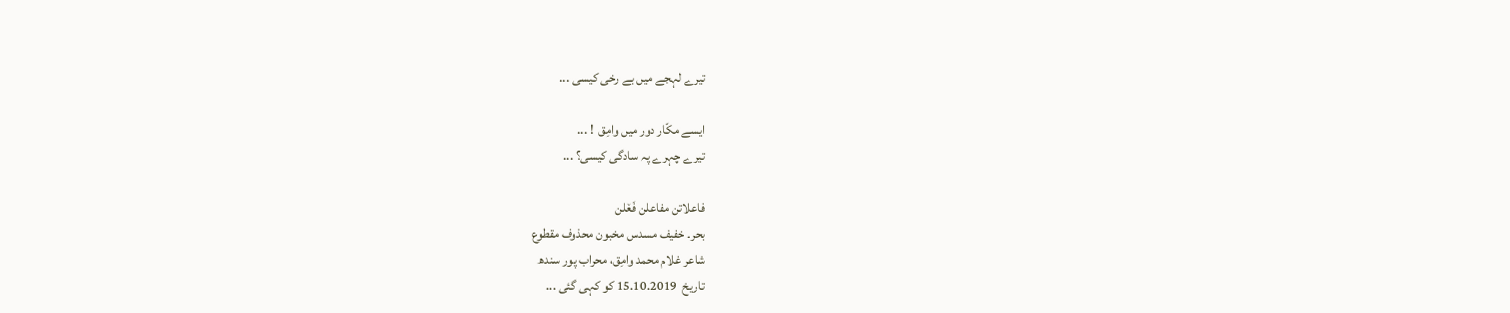تیرے لہجے میں بے رخی کیسی ...

ایسے مکّار دور میں وامِق  ! ...
تیرے چہرے پہ سادگی کیسی؟ ...

فاعلاتن مفاعلن فَع٘لن
بحر۔ خفیف مسدس مخبون محذوف مقطوع
شاعر غلام محمد وامِق، محراب پور سندھ
تاریخ  15.10.2019 کو کہی گئی ...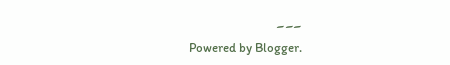۔۔۔
Powered by Blogger.